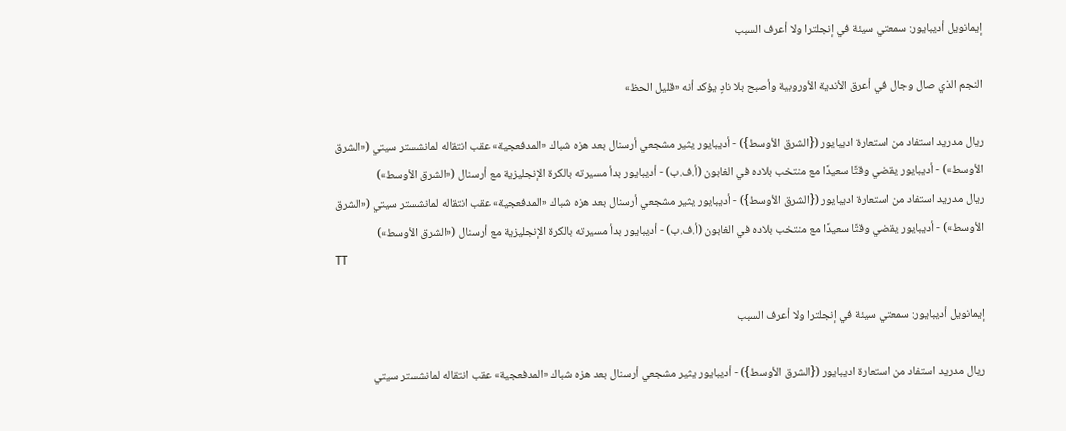إيمانويل أديبايور: سمعتي سيئة في إنجلترا ولا أعرف السبب

النجم الذي صال وجال في أعرق الأندية الأوروبية وأصبح بلا نادٍ يؤكد أنه «قليل الحظ»

ريال مدريد استفاد من استعارة اديبايور ({الشرق الأوسط}) - أديبايور يثير مشجعي أرسنال بعد هزه شباك «المدفعجية» عقب انتقاله لمانشستر سيتي («الشرق الأوسط») - أديبايور يقضي وقتًا سعيدًا مع منتخب بلاده في الغابون (أ.ف.ب) - أديبايور بدأ مسيرته بالكرة الإنجليزية مع أرسنال («الشرق الأوسط»)
ريال مدريد استفاد من استعارة اديبايور ({الشرق الأوسط}) - أديبايور يثير مشجعي أرسنال بعد هزه شباك «المدفعجية» عقب انتقاله لمانشستر سيتي («الشرق الأوسط») - أديبايور يقضي وقتًا سعيدًا مع منتخب بلاده في الغابون (أ.ف.ب) - أديبايور بدأ مسيرته بالكرة الإنجليزية مع أرسنال («الشرق الأوسط»)
TT

إيمانويل أديبايور: سمعتي سيئة في إنجلترا ولا أعرف السبب

ريال مدريد استفاد من استعارة اديبايور ({الشرق الأوسط}) - أديبايور يثير مشجعي أرسنال بعد هزه شباك «المدفعجية» عقب انتقاله لمانشستر سيتي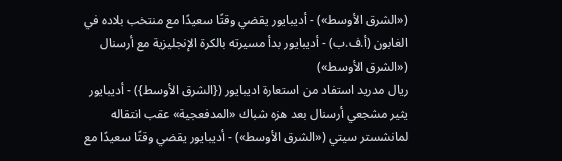(«الشرق الأوسط») - أديبايور يقضي وقتًا سعيدًا مع منتخب بلاده في الغابون (أ.ف.ب) - أديبايور بدأ مسيرته بالكرة الإنجليزية مع أرسنال («الشرق الأوسط»)
ريال مدريد استفاد من استعارة اديبايور ({الشرق الأوسط}) - أديبايور يثير مشجعي أرسنال بعد هزه شباك «المدفعجية» عقب انتقاله لمانشستر سيتي («الشرق الأوسط») - أديبايور يقضي وقتًا سعيدًا مع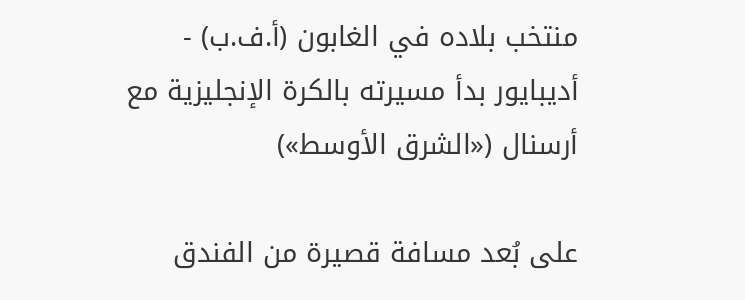منتخب بلاده في الغابون (أ.ف.ب) - أديبايور بدأ مسيرته بالكرة الإنجليزية مع أرسنال («الشرق الأوسط»)

على بُعد مسافة قصيرة من الفندق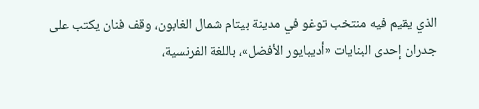الذي يقيم فيه منتخب توغو في مدينة بيتام شمال الغابون، وقف فنان يكتب على جدران إحدى البنايات «أديبايور الأفضل»، باللغة الفرنسية،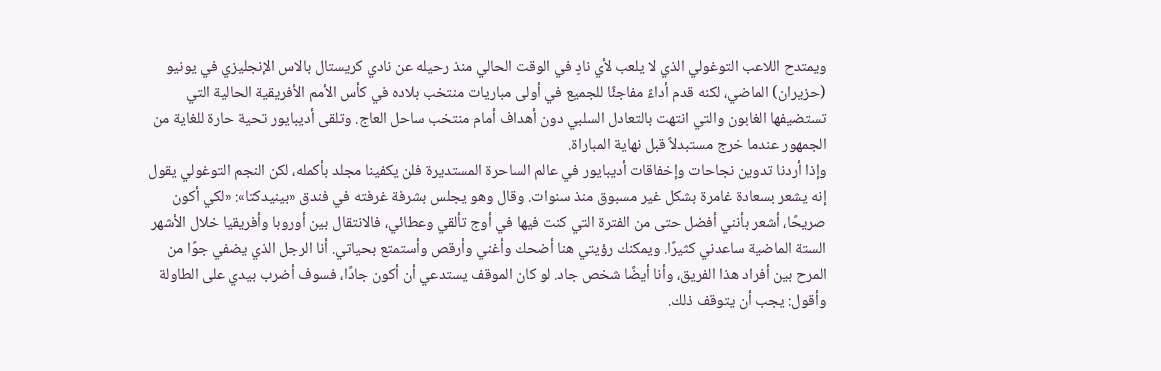ويمتدح اللاعب التوغولي الذي لا يلعب لأي نادٍ في الوقت الحالي منذ رحيله عن نادي كريستال بالاس الإنجليزي في يونيو (حزيران) الماضي، لكنه قدم أداءً مفاجئًا للجميع في أولى مباريات منتخب بلاده في كأس الأمم الأفريقية الحالية التي تستضيفها الغابون والتي انتهت بالتعادل السلبي دون أهداف أمام منتخب ساحل العاج. وتلقى أديبايور تحية حارة للغاية من الجمهور عندما خرج مستبدلاً قبل نهاية المباراة.
وإذا أردنا تدوين نجاحات وإخفاقات أديبايور في عالم الساحرة المستديرة فلن يكفينا مجلد بأكمله، لكن النجم التوغولي يقول إنه يشعر بسعادة غامرة بشكل غير مسبوق منذ سنوات. وقال وهو يجلس بشرفة غرفته في فندق «بينيدكتا»: «لكي أكون صريحًا، أشعر بأنني أفضل حتى من الفترة التي كنت فيها في أوج تألقي وعطائي، فالانتقال بين أوروبا وأفريقيا خلال الأشهر الستة الماضية ساعدني كثيرًا. ويمكنك رؤيتي هنا أضحك وأغني وأرقص وأستمتع بحياتي. أنا الرجل الذي يضفي جوًا من المرح بين أفراد هذا الفريق، وأنا أيضًا شخص جاد. لو كان الموقف يستدعي أن أكون جادًا، فسوف أضرب بيدي على الطاولة وأقول: يجب أن يتوقف ذلك.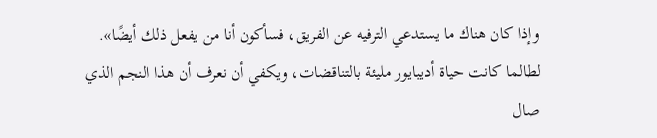وإذا كان هناك ما يستدعي الترفيه عن الفريق، فسأكون أنا من يفعل ذلك أيضًا».
لطالما كانت حياة أديبايور مليئة بالتناقضات، ويكفي أن نعرف أن هذا النجم الذي صال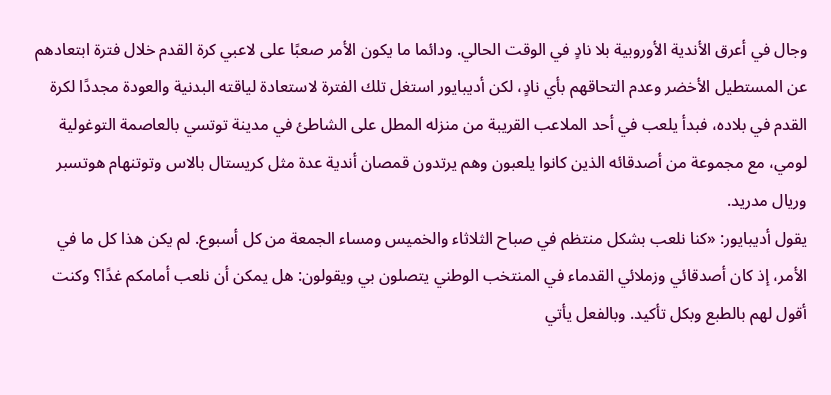وجال في أعرق الأندية الأوروبية بلا نادٍ في الوقت الحالي. ودائما ما يكون الأمر صعبًا على لاعبي كرة القدم خلال فترة ابتعادهم عن المستطيل الأخضر وعدم التحاقهم بأي نادٍ، لكن أديبايور استغل تلك الفترة لاستعادة لياقته البدنية والعودة مجددًا لكرة القدم في بلاده، فبدأ يلعب في أحد الملاعب القريبة من منزله المطل على الشاطئ في مدينة توتسي بالعاصمة التوغولية لومي، مع مجموعة من أصدقائه الذين كانوا يلعبون وهم يرتدون قمصان أندية عدة مثل كريستال بالاس وتوتنهام هوتسبر وريال مدريد.
يقول أديبايور: «كنا نلعب بشكل منتظم في صباح الثلاثاء والخميس ومساء الجمعة من كل أسبوع. لم يكن هذا كل ما في الأمر، إذ كان أصدقائي وزملائي القدماء في المنتخب الوطني يتصلون بي ويقولون: هل يمكن أن نلعب أمامكم غدًا؟ وكنت أقول لهم بالطبع وبكل تأكيد. وبالفعل يأتي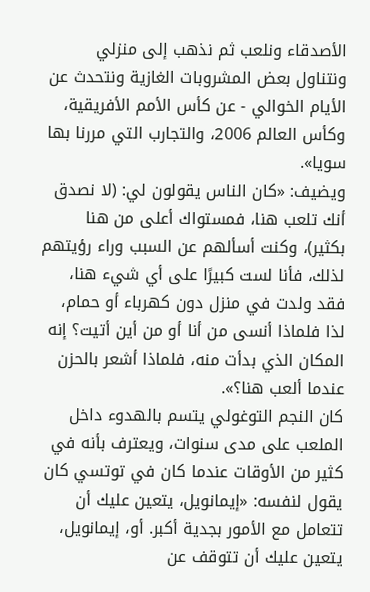الأصدقاء ونلعب ثم نذهب إلى منزلي ونتناول بعض المشروبات الغازية ونتحدث عن الأيام الخوالي - عن كأس الأمم الأفريقية، وكأس العالم 2006، والتجارب التي مررنا بها سويا».
ويضيف: «كان الناس يقولون لي: (لا نصدق أنك تلعب هنا، فمستواك أعلى من هنا بكثير)، وكنت أسألهم عن السبب وراء رؤيتهم لذلك، فأنا لست كبيرًا على أي شيء هنا، فقد ولدت في منزل دون كهرباء أو حمام، لذا فلماذا أنسى من أنا أو من أين أتيت؟ إنه المكان الذي بدأت منه، فلماذا أشعر بالحزن عندما ألعب هنا؟».
كان النجم التوغولي يتسم بالهدوء داخل الملعب على مدى سنوات، ويعترف بأنه في كثير من الأوقات عندما كان في توتسي كان يقول لنفسه: «إيمانويل، يتعين عليك أن تتعامل مع الأمور بجدية أكبر. أو، إيمانويل، يتعين عليك أن تتوقف عن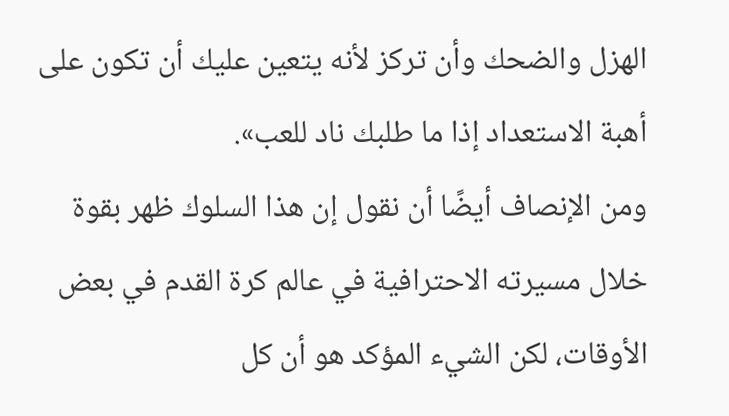الهزل والضحك وأن تركز لأنه يتعين عليك أن تكون على أهبة الاستعداد إذا ما طلبك ناد للعب».
ومن الإنصاف أيضًا أن نقول إن هذا السلوك ظهر بقوة خلال مسيرته الاحترافية في عالم كرة القدم في بعض الأوقات، لكن الشيء المؤكد هو أن كل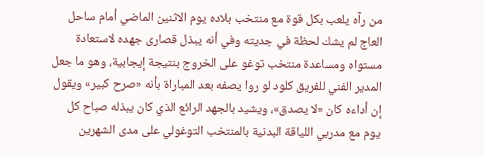من رآه يلعب بكل قوة مع منتخب بلاده يوم الاثنين الماضي أمام ساحل العاج لم يشك لحظة في جديته وفي أنه يبذل قصارى جهده لاستعادة مستواه ومساعدة منتخب توغو على الخروج بنتيجة إيجابية، وهو ما جعل المدير الفني للفريق كلود لو روا يصفه بعد المباراة بأنه «صرح كبير» ويقول إن أداءه كان «لا يصدق»، ويشيد بالجهد الرائع الذي كان يبذله صباح كل يوم مع مدربي اللياقة البدنية بالمنتخب التوغولي على مدى الشهرين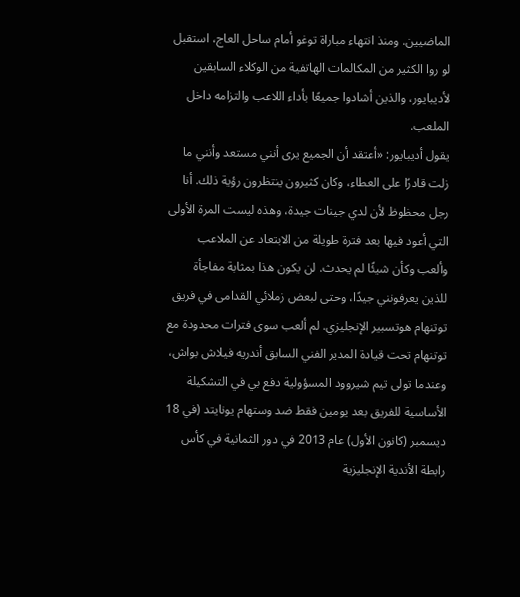الماضيين. ومنذ انتهاء مباراة توغو أمام ساحل العاج، استقبل لو روا الكثير من المكالمات الهاتفية من الوكلاء السابقين لأديبايور، والذين أشادوا جميعًا بأداء اللاعب والتزامه داخل الملعب.
يقول أديبايور: «أعتقد أن الجميع يرى أنني مستعد وأنني ما زلت قادرًا على العطاء، وكان كثيرون ينتظرون رؤية ذلك. أنا رجل محظوظ لأن لدي جينات جيدة، وهذه ليست المرة الأولى التي أعود فيها بعد فترة طويلة من الابتعاد عن الملاعب وألعب وكأن شيئًا لم يحدث. لن يكون هذا بمثابة مفاجأة للذين يعرفونني جيدًا، وحتى لبعض زملائي القدامى في فريق توتنهام هوتسبير الإنجليزي. لم ألعب سوى فترات محدودة مع توتنهام تحت قيادة المدير الفني السابق أندريه فيلاش بواش، وعندما تولى تيم شيروود المسؤولية دفع بي في التشكيلة الأساسية للفريق بعد يومين فقط ضد وستهام يونايتد (في 18 ديسمبر (كانون الأول) عام 2013 في دور الثمانية في كأس رابطة الأندية الإنجليزية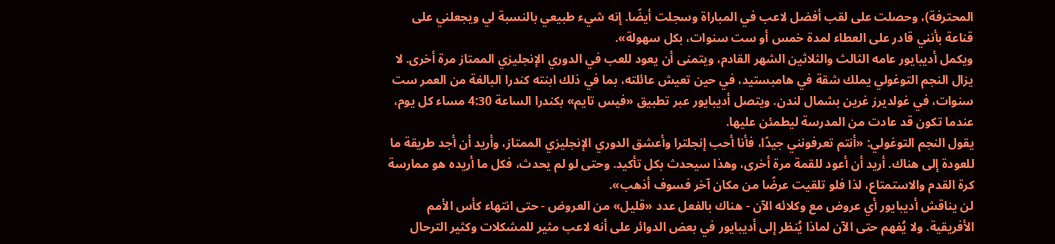المحترفة)، وحصلت على لقب أفضل لاعب في المباراة وسجلت أيضًا. إنه شيء طبيعي بالنسبة لي ويجعلني على قناعة بأنني قادر على العطاء لمدة خمس أو ست سنوات، بكل سهولة».
ويكمل أديبايور عامه الثالث والثلاثين الشهر القادم، ويتمنى أن يعود للعب في الدوري الإنجليزي الممتاز مرة أخرى. لا يزال النجم التوغولي يملك شقة في هامبستيد، في حين تعيش عائلته، بما في ذلك ابنته كندرا البالغة من العمر ست سنوات، في غولديرز غرين بشمال لندن. ويتصل أديبايور عبر تطبيق «فيس تايم» بكندرا الساعة 4:30 مساء كل يوم، عندما تكون قد عادت من المدرسة ليطمئن عليها.
يقول النجم التوغولي: «أنتم تعرفونني جيدًا، فأنا أحب إنجلترا وأعشق الدوري الإنجليزي الممتاز، وأريد أن أجد طريقة ما للعودة إلى هناك. أريد أن أعود للقمة مرة أخرى، وهذا سيحدث بكل تأكيد. وحتى لو لم يحدث، فكل ما أريده هو ممارسة كرة القدم والاستمتاع، لذا فلو تلقيت عرضًا من مكان آخر فسوف أذهب».
لن يناقش أديبايور أي عروض مع وكلائه الآن - هناك بالفعل عدد «قليل» من العروض - حتى انتهاء كأس الأمم الأفريقية. ولا يُفهم حتى الآن لماذا يُنظر إلى أديبايور في بعض الدوائر على أنه لاعب مثير للمشكلات وكثير الترحال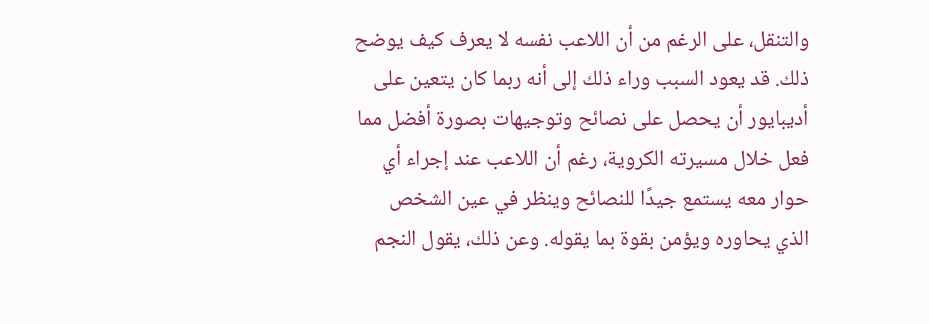والتنقل، على الرغم من أن اللاعب نفسه لا يعرف كيف يوضح ذلك. قد يعود السبب وراء ذلك إلى أنه ربما كان يتعين على أديبايور أن يحصل على نصائح وتوجيهات بصورة أفضل مما فعل خلال مسيرته الكروية، رغم أن اللاعب عند إجراء أي حوار معه يستمع جيدًا للنصائح وينظر في عين الشخص الذي يحاوره ويؤمن بقوة بما يقوله. وعن ذلك، يقول النجم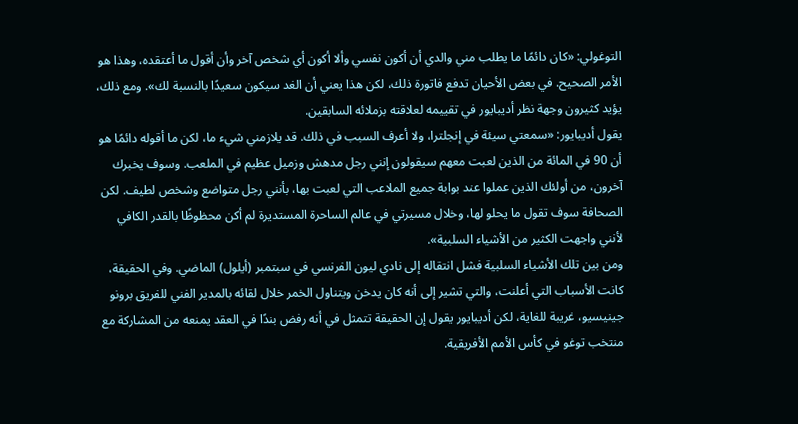التوغولي: «كان دائمًا ما يطلب مني والدي أن أكون نفسي وألا أكون أي شخص آخر وأن أقول ما أعتقده، وهذا هو الأمر الصحيح. في بعض الأحيان تدفع فاتورة ذلك، لكن هذا يعني أن الغد سيكون سعيدًا بالنسبة لك». ومع ذلك، يؤيد كثيرون وجهة نظر أديبايور في تقييمه لعلاقته بزملائه السابقين.
يقول أديبايور: «سمعتي سيئة في إنجلترا، ولا أعرف السبب في ذلك. قد يلازمني شيء ما، لكن ما أقوله دائمًا هو أن 90 في المائة من الذين لعبت معهم سيقولون إنني رجل مدهش وزميل عظيم في الملعب. وسوف يخبرك آخرون، من أولئك الذين عملوا عند بوابة جميع الملاعب التي لعبت بها، بأنني رجل متواضع وشخص لطيف. لكن الصحافة سوف تقول ما يحلو لها، وخلال مسيرتي في عالم الساحرة المستديرة لم أكن محظوظًا بالقدر الكافي لأنني واجهت الكثير من الأشياء السلبية».
ومن بين تلك الأشياء السلبية فشل انتقاله إلى نادي ليون الفرنسي في سبتمبر (أيلول) الماضي. وفي الحقيقة، كانت الأسباب التي أعلنت، والتي تشير إلى أنه كان يدخن ويتناول الخمر خلال لقائه بالمدير الفني للفريق برونو جينيسيو، غريبة للغاية، لكن أديبايور يقول إن الحقيقة تتمثل في أنه رفض بندًا في العقد يمنعه من المشاركة مع منتخب توغو في كأس الأمم الأفريقية.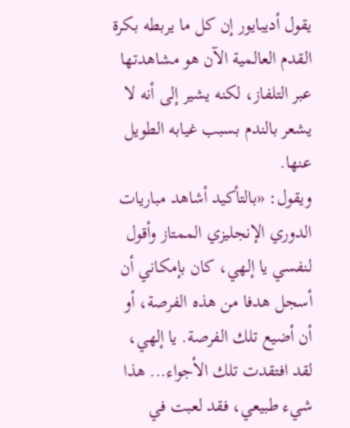يقول أديبايور إن كل ما يربطه بكرة القدم العالمية الآن هو مشاهدتها عبر التلفاز، لكنه يشير إلى أنه لا يشعر بالندم بسبب غيابه الطويل عنها.
ويقول: «بالتأكيد أشاهد مباريات الدوري الإنجليزي الممتاز وأقول لنفسي يا إلهي، كان بإمكاني أن أسجل هدفا من هذه الفرصة، أو أن أضيع تلك الفرصة. يا إلهي، لقد افتقدت تلك الأجواء... هذا شيء طبيعي، فقد لعبت في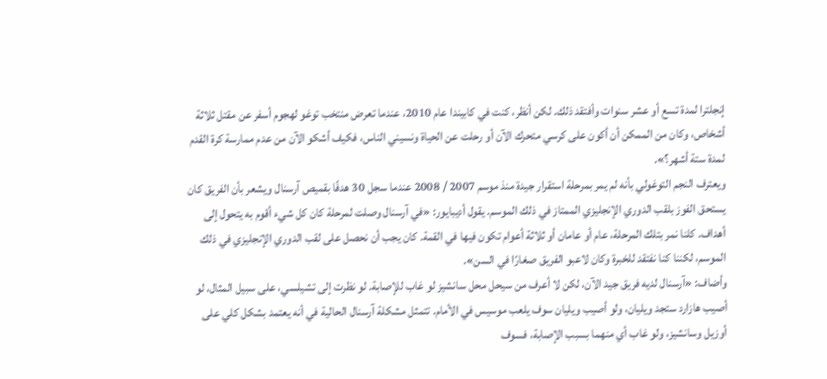إنجلترا لمدة تسع أو عشر سنوات وأفتقد ذلك. لكن أنظر، كنت في كابيندا عام 2010، عندما تعرض منتخب توغو لهجوم أسفر عن مقتل ثلاثة أشخاص، وكان من الممكن أن أكون على كرسي متحرك الآن أو رحلت عن الحياة ونسيني الناس، فكيف أشكو الآن من عدم ممارسة كرة القدم لمدة ستة أشهر؟».
ويعترف النجم التوغولي بأنه لم يمر بمرحلة استقرار جيدة منذ موسم 2007 / 2008 عندما سجل 30 هدفًا بقميص آرسنال ويشعر بأن الفريق كان يستحق الفوز بلقب الدوري الإنجليزي الممتاز في ذلك الموسم. يقول أديبايور: «في آرسنال وصلت لمرحلة كان كل شيء أقوم به يتحول إلى أهداف. كلنا نمر بتلك المرحلة، عام أو عامان أو ثلاثة أعوام تكون فيها في القمة. كان يجب أن نحصل على لقب الدوري الإنجليزي في ذلك الموسم، لكننا كنا نفتقد للخبرة وكان لاعبو الفريق صغارًا في السن».
وأضاف: «آرسنال لديه فريق جيد الآن، لكن لا أعرف من سيحل محل سانشيز لو غاب للإصابة. لو نظرت إلى تشيلسي، على سبيل المثال، لو أصيب هازارد ستجد ويليان، ولو أصيب ويليان سوف يلعب موسيس في الأمام. تتمثل مشكلة آرسنال الحالية في أنه يعتمد بشكل كلي على أوزيل وسانشيز، ولو غاب أي منهما بسبب الإصابة، فسوف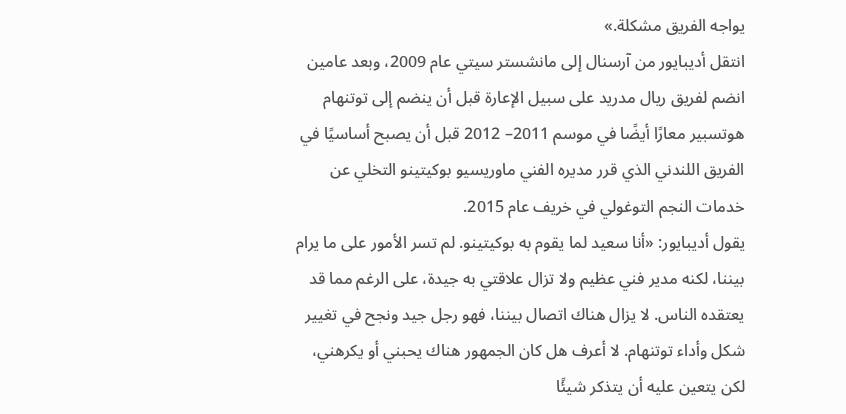يواجه الفريق مشكلة.»
انتقل أديبايور من آرسنال إلى مانشستر سيتي عام 2009، وبعد عامين انضم لفريق ريال مدريد على سبيل الإعارة قبل أن ينضم إلى توتنهام هوتسبير معارًا أيضًا في موسم 2011– 2012 قبل أن يصبح أساسيًا في الفريق اللندني الذي قرر مديره الفني ماوريسيو بوكيتينو التخلي عن خدمات النجم التوغولي في خريف عام 2015.
يقول أديبايور: «أنا سعيد لما يقوم به بوكيتينو. لم تسر الأمور على ما يرام بيننا، لكنه مدير فني عظيم ولا تزال علاقتي به جيدة، على الرغم مما قد يعتقده الناس. لا يزال هناك اتصال بيننا، فهو رجل جيد ونجح في تغيير شكل وأداء توتنهام. لا أعرف هل كان الجمهور هناك يحبني أو يكرهني، لكن يتعين عليه أن يتذكر شيئًا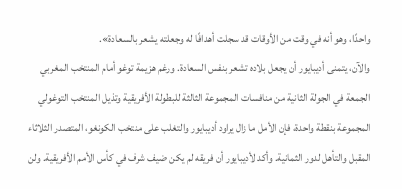واحدًا، وهو أنه في وقت من الأوقات قد سجلت أهدافًا له وجعلته يشعر بالسعادة».
والآن، يتمنى أديبايور أن يجعل بلاده تشعر بنفس السعادة. ورغم هزيمة توغو أمام المنتخب المغربي الجمعة في الجولة الثانية من منافسات المجموعة الثالثة للبطولة الأفريقية وتذيل المنتخب التوغولي المجموعة بنقطة واحدة، فإن الأمل ما زال يراود أديبايور والتغلب على منتخب الكونغو، المتصدر الثلاثاء المقبل والتأهل لدور الثمانية. وأكد لأديبايور أن فريقه لم يكن ضيف شرف في كأس الأمم الأفريقية. ولن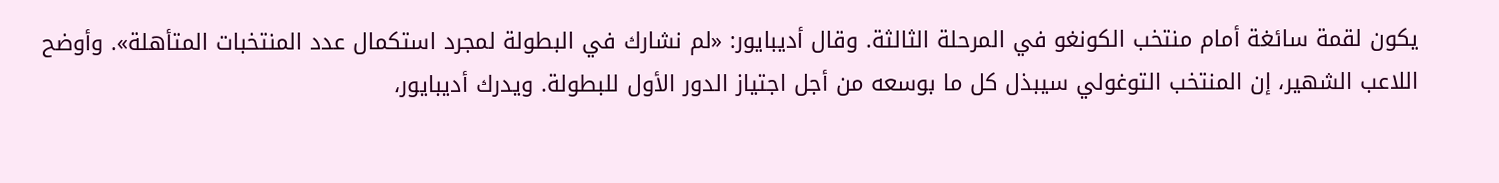يكون لقمة سائغة أمام منتخب الكونغو في المرحلة الثالثة. وقال أديبايور: «لم نشارك في البطولة لمجرد استكمال عدد المنتخبات المتأهلة». وأوضح اللاعب الشهير، إن المنتخب التوغولي سيبذل كل ما بوسعه من أجل اجتياز الدور الأول للبطولة. ويدرك أديبايور،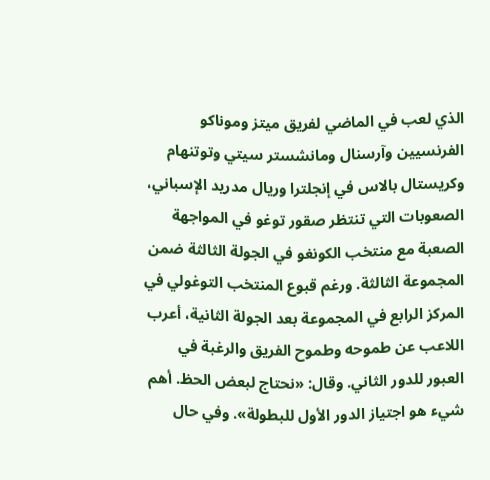الذي لعب في الماضي لفريق ميتز وموناكو الفرنسيين وآرسنال ومانشستر سيتي وتوتنهام وكريستال بالاس في إنجلترا وريال مدريد الإسباني، الصعوبات التي تنتظر صقور توغو في المواجهة الصعبة مع منتخب الكونغو في الجولة الثالثة ضمن المجموعة الثالثة. ورغم قبوع المنتخب التوغولي في المركز الرابع في المجموعة بعد الجولة الثانية، أعرب اللاعب عن طموحه وطموح الفريق والرغبة في العبور للدور الثاني. وقال: «نحتاج لبعض الحظ. أهم شيء هو اجتياز الدور الأول للبطولة». وفي حال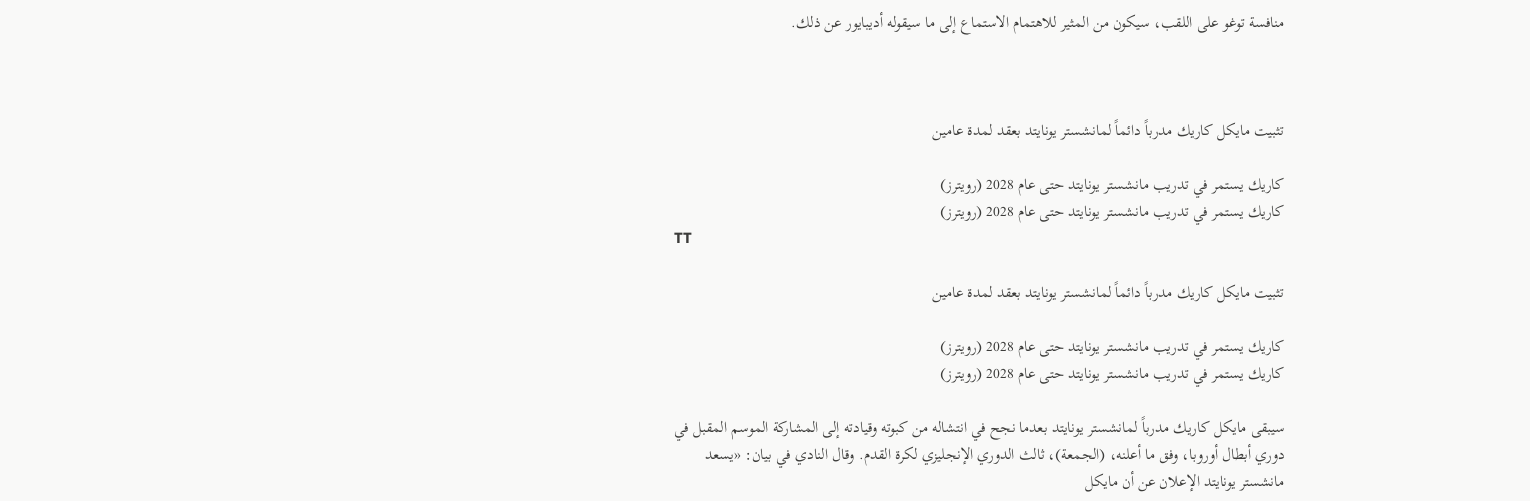منافسة توغو على اللقب، سيكون من المثير للاهتمام الاستماع إلى ما سيقوله أديبايور عن ذلك.



تثبيت مايكل كاريك مدرباً دائماً لمانشستر يونايتد بعقد لمدة عامين

كاريك يستمر في تدريب مانشستر يونايتد حتى عام 2028 (رويترز)
كاريك يستمر في تدريب مانشستر يونايتد حتى عام 2028 (رويترز)
TT

تثبيت مايكل كاريك مدرباً دائماً لمانشستر يونايتد بعقد لمدة عامين

كاريك يستمر في تدريب مانشستر يونايتد حتى عام 2028 (رويترز)
كاريك يستمر في تدريب مانشستر يونايتد حتى عام 2028 (رويترز)

سيبقى مايكل كاريك مدرباً لمانشستر يونايتد بعدما نجح في انتشاله من كبوته وقيادته إلى المشاركة الموسم المقبل في دوري أبطال أوروبا، وفق ما أعلنه، (الجمعة)، ثالث الدوري الإنجليزي لكرة القدم. وقال النادي في بيان: «يسعد مانشستر يونايتد الإعلان عن أن مايكل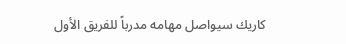كاريك سيواصل مهامه مدرباً للفريق الأول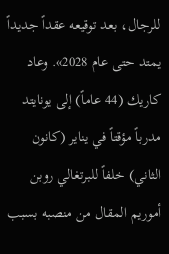للرجال، بعد توقيعه عقداً جديداً يمتد حتى عام 2028». وعاد كاريك (44 عاماً) إلى يونايتد مدرباً مؤقتاً في يناير (كانون الثاني) خلفاً للبرتغالي روبن أموريم المقال من منصبه بسبب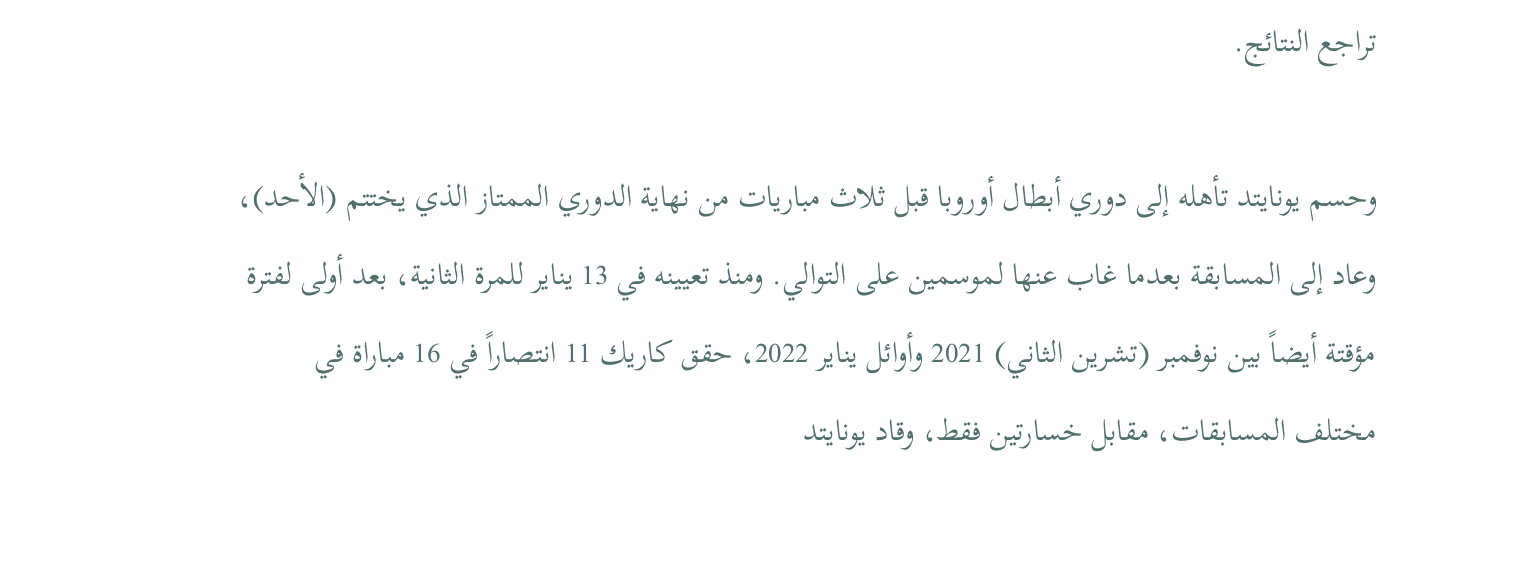تراجع النتائج.

وحسم يونايتد تأهله إلى دوري أبطال أوروبا قبل ثلاث مباريات من نهاية الدوري الممتاز الذي يختتم (الأحد)، وعاد إلى المسابقة بعدما غاب عنها لموسمين على التوالي. ومنذ تعيينه في 13 يناير للمرة الثانية، بعد أولى لفترة مؤقتة أيضاً بين نوفمبر (تشرين الثاني) 2021 وأوائل يناير 2022، حقق كاريك 11 انتصاراً في 16 مباراة في مختلف المسابقات، مقابل خسارتين فقط، وقاد يونايتد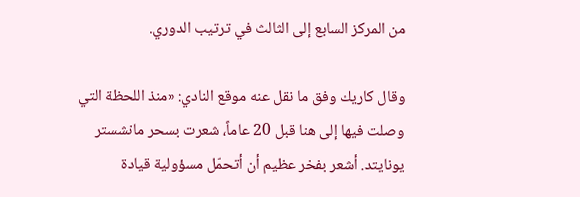من المركز السابع إلى الثالث في ترتيب الدوري.

وقال كاريك وفق ما نقل عنه موقع النادي: «منذ اللحظة التي وصلت فيها إلى هنا قبل 20 عاماً، شعرت بسحر مانشستر يونايتد. أشعر بفخر عظيم أن أتحمّل مسؤولية قيادة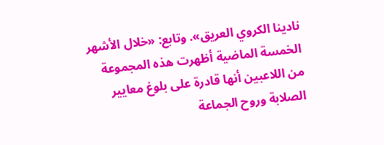نادينا الكروي العريق». وتابع: «خلال الأشهر الخمسة الماضية أظهرت هذه المجموعة من اللاعبين أنها قادرة على بلوغ معايير الصلابة وروح الجماعة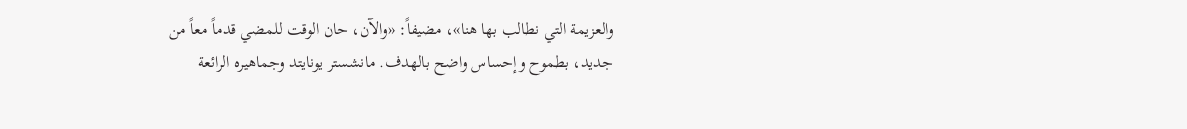والعزيمة التي نطالب بها هنا»، مضيفاً: «والآن، حان الوقت للمضي قدماً معاً من جديد، بطموح وإحساس واضح بالهدف. مانشستر يونايتد وجماهيره الرائعة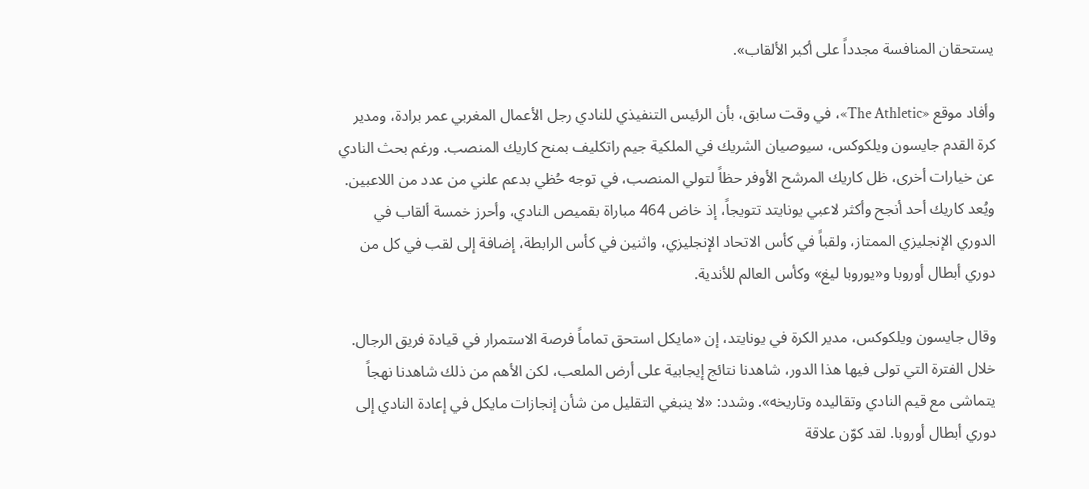يستحقان المنافسة مجدداً على أكبر الألقاب».

وأفاد موقع «The Athletic»، في وقت سابق، بأن الرئيس التنفيذي للنادي رجل الأعمال المغربي عمر برادة، ومدير كرة القدم جايسون ويلكوكس، سيوصيان الشريك في الملكية جيم راتكليف بمنح كاريك المنصب. ورغم بحث النادي عن خيارات أخرى، ظل كاريك المرشح الأوفر حظاً لتولي المنصب، في توجه حُظي بدعم علني من عدد من اللاعبين. ويُعد كاريك أحد أنجح وأكثر لاعبي يونايتد تتويجاً، إذ خاض 464 مباراة بقميص النادي، وأحرز خمسة ألقاب في الدوري الإنجليزي الممتاز، ولقباً في كأس الاتحاد الإنجليزي، واثنين في كأس الرابطة، إضافة إلى لقب في كل من دوري أبطال أوروبا و«يوروبا ليغ» وكأس العالم للأندية.

وقال جايسون ويلكوكس، مدير الكرة في يونايتد، إن «مايكل استحق تماماً فرصة الاستمرار في قيادة فريق الرجال. خلال الفترة التي تولى فيها هذا الدور، شاهدنا نتائج إيجابية على أرض الملعب، لكن الأهم من ذلك شاهدنا نهجاً يتماشى مع قيم النادي وتقاليده وتاريخه». وشدد: «لا ينبغي التقليل من شأن إنجازات مايكل في إعادة النادي إلى دوري أبطال أوروبا. لقد كوّن علاقة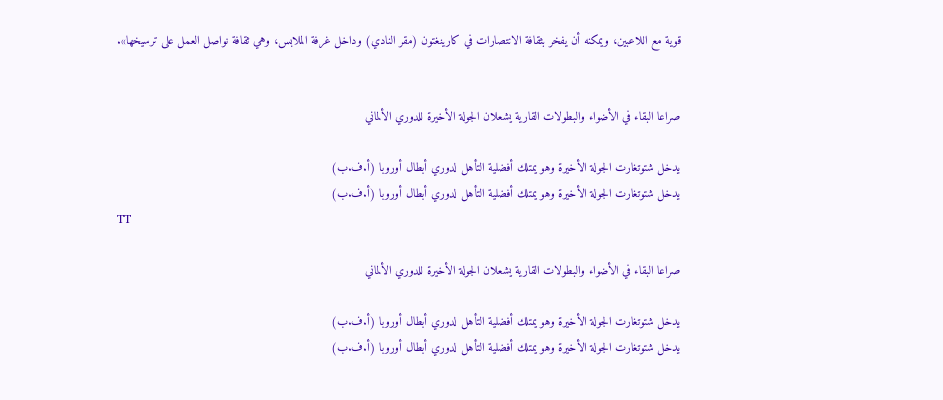قوية مع اللاعبين، ويمكنه أن يفخر بثقافة الانتصارات في كارينغتون (مقر النادي) وداخل غرفة الملابس، وهي ثقافة نواصل العمل على ترسيخها».


صراعا البقاء في الأضواء والبطولات القارية يشعلان الجولة الأخيرة للدوري الألماني

يدخل شتوتغارت الجولة الأخيرة وهو يمتلك أفضلية التأهل لدوري أبطال أوروبا (أ.ف.ب)
يدخل شتوتغارت الجولة الأخيرة وهو يمتلك أفضلية التأهل لدوري أبطال أوروبا (أ.ف.ب)
TT

صراعا البقاء في الأضواء والبطولات القارية يشعلان الجولة الأخيرة للدوري الألماني

يدخل شتوتغارت الجولة الأخيرة وهو يمتلك أفضلية التأهل لدوري أبطال أوروبا (أ.ف.ب)
يدخل شتوتغارت الجولة الأخيرة وهو يمتلك أفضلية التأهل لدوري أبطال أوروبا (أ.ف.ب)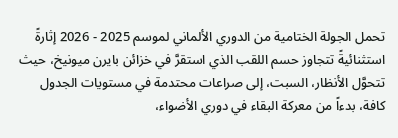تحمل الجولة الختامية من الدوري الألماني لموسم 2025 - 2026 إثارةً استثنائيةً تتجاوز حسم اللقب الذي استقرَّ في خزائن بايرن ميونيخ، حيث تتحوَّل الأنظار، السبت، إلى صراعات محتدمة في مستويات الجدول كافة، بدءاً من معركة البقاء في دوري الأضواء،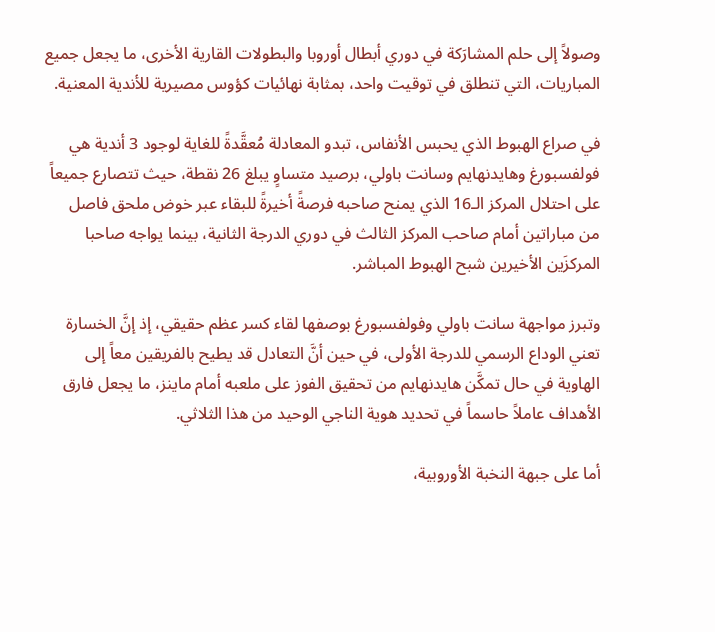وصولاً إلى حلم المشارَكة في دوري أبطال أوروبا والبطولات القارية الأخرى، ما يجعل جميع المباريات، التي تنطلق في توقيت واحد، بمثابة نهائيات كؤوس مصيرية للأندية المعنية.

في صراع الهبوط الذي يحبس الأنفاس، تبدو المعادلة مُعقَّدةً للغاية لوجود 3 أندية هي فولفسبورغ وهايدنهايم وسانت باولي، برصيد متساوٍ يبلغ 26 نقطة، حيث تتصارع جميعاً على احتلال المركز الـ16 الذي يمنح صاحبه فرصةً أخيرةً للبقاء عبر خوض ملحق فاصل من مباراتين أمام صاحب المركز الثالث في دوري الدرجة الثانية، بينما يواجه صاحبا المركزَين الأخيرين شبح الهبوط المباشر.

وتبرز مواجهة سانت باولي وفولفسبورغ بوصفها لقاء كسر عظم حقيقي، إذ إنَّ الخسارة تعني الوداع الرسمي للدرجة الأولى، في حين أنَّ التعادل قد يطيح بالفريقين معاً إلى الهاوية في حال تمكَّن هايدنهايم من تحقيق الفوز على ملعبه أمام ماينز، ما يجعل فارق الأهداف عاملاً حاسماً في تحديد هوية الناجي الوحيد من هذا الثلاثي.

أما على جبهة النخبة الأوروبية،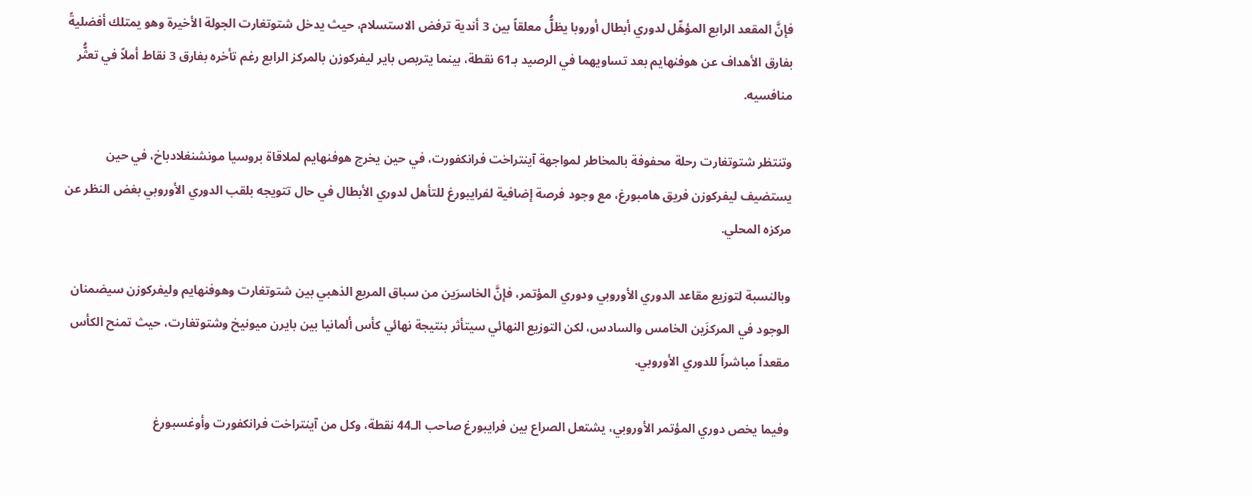فإنَّ المقعد الرابع المؤهِّل لدوري أبطال أوروبا يظلُّ معلقاً بين 3 أندية ترفض الاستسلام، حيث يدخل شتوتغارت الجولة الأخيرة وهو يمتلك أفضليةً بفارق الأهداف عن هوفنهايم بعد تساويهما في الرصيد بـ61 نقطة، بينما يتربص باير ليفركوزن بالمركز الرابع رغم تأخره بفارق 3 نقاط أملاً في تعثُّر منافسيه.

وتنتظر شتوتغارت رحلة محفوفة بالمخاطر لمواجهة آينتراخت فرانكفورت، في حين يخرج هوفنهايم لملاقاة بروسيا مونشنغلادباخ، في حين يستضيف ليفركوزن فريق هامبورغ، مع وجود فرصة إضافية لفرايبورغ للتأهل لدوري الأبطال في حال تتويجه بلقب الدوري الأوروبي بغض النظر عن مركزه المحلي.

وبالنسبة لتوزيع مقاعد الدوري الأوروبي ودوري المؤتمر، فإنَّ الخاسرَين من سباق المربع الذهبي بين شتوتغارت وهوفنهايم وليفركوزن سيضمنان الوجود في المركزَين الخامس والسادس، لكن التوزيع النهائي سيتأثر بنتيجة نهائي كأس ألمانيا بين بايرن ميونيخ وشتوتغارت، حيث تمنح الكأس مقعداً مباشراً للدوري الأوروبي.

وفيما يخص دوري المؤتمر الأوروبي، يشتعل الصراع بين فرايبورغ صاحب الـ44 نقطة، وكل من آينتراخت فرانكفورت وأوغسبورغ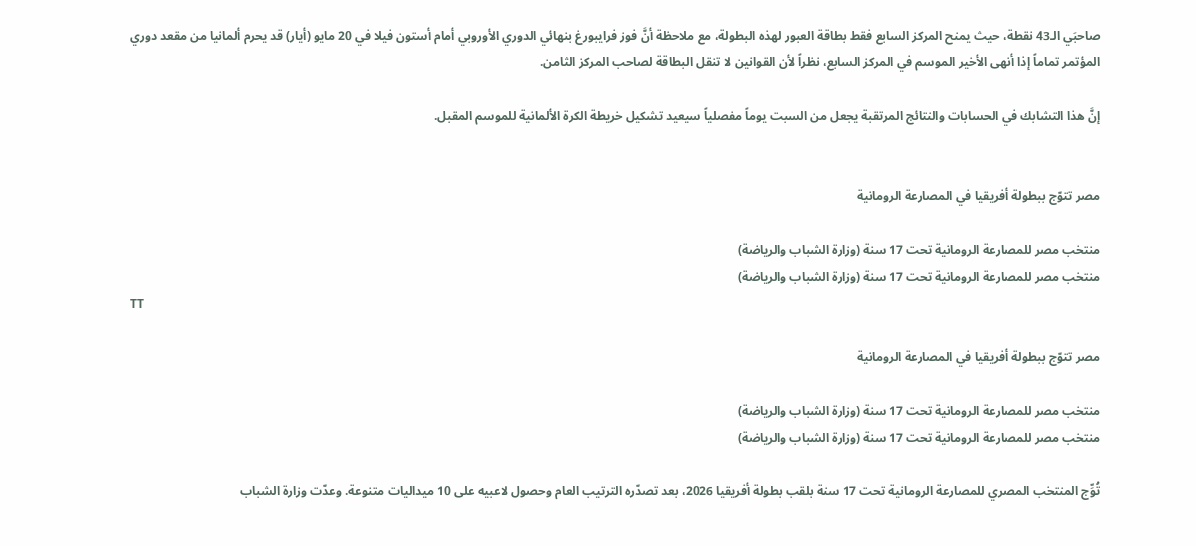صاحبَي الـ43 نقطة، حيث يمنح المركز السابع فقط بطاقة العبور لهذه البطولة، مع ملاحظة أنَّ فوز فرايبورغ بنهائي الدوري الأوروبي أمام أستون فيلا في 20 مايو (أيار) قد يحرم ألمانيا من مقعد دوري المؤتمر تماماً إذا أنهى الأخير الموسم في المركز السابع، نظراً لأن القوانين لا تنقل البطاقة لصاحب المركز الثامن.

إنَّ هذا التشابك في الحسابات والنتائج المرتقبة يجعل من السبت يوماً مفصلياً سيعيد تشكيل خريطة الكرة الألمانية للموسم المقبل.


مصر تتوّج ببطولة أفريقيا في المصارعة الرومانية

منتخب مصر للمصارعة الرومانية تحت 17 سنة (وزارة الشباب والرياضة)
منتخب مصر للمصارعة الرومانية تحت 17 سنة (وزارة الشباب والرياضة)
TT

مصر تتوّج ببطولة أفريقيا في المصارعة الرومانية

منتخب مصر للمصارعة الرومانية تحت 17 سنة (وزارة الشباب والرياضة)
منتخب مصر للمصارعة الرومانية تحت 17 سنة (وزارة الشباب والرياضة)

تُوِّج المنتخب المصري للمصارعة الرومانية تحت 17 سنة بلقب بطولة أفريقيا 2026، بعد تصدّره الترتيب العام وحصول لاعبيه على 10 ميداليات متنوعة. وعدّت وزارة الشباب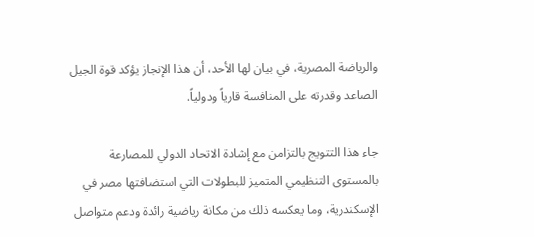والرياضة المصرية، في بيان لها الأحد، أن هذا الإنجاز يؤكد قوة الجيل الصاعد وقدرته على المنافسة قارياً ودولياً.

جاء هذا التتويج بالتزامن مع إشادة الاتحاد الدولي للمصارعة بالمستوى التنظيمي المتميز للبطولات التي استضافتها مصر في الإسكندرية، وما يعكسه ذلك من مكانة رياضية رائدة ودعم متواصل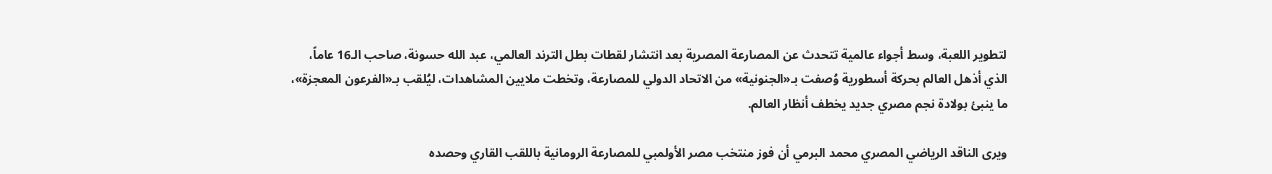لتطوير اللعبة، وسط أجواء عالمية تتحدث عن المصارعة المصرية بعد انتشار لقطات بطل الترند العالمي، عبد الله حسونة، صاحب الـ16 عاماً، الذي أذهل العالم بحركة أسطورية وُصفت بـ«الجنونية» من الاتحاد الدولي للمصارعة، وتخطت ملايين المشاهدات، ليُلقب بـ«الفرعون المعجزة»، ما ينبئ بولادة نجم مصري جديد يخطف أنظار العالم.

ويرى الناقد الرياضي المصري محمد البرمي أن فوز منتخب مصر الأولمبي للمصارعة الرومانية باللقب القاري وحصده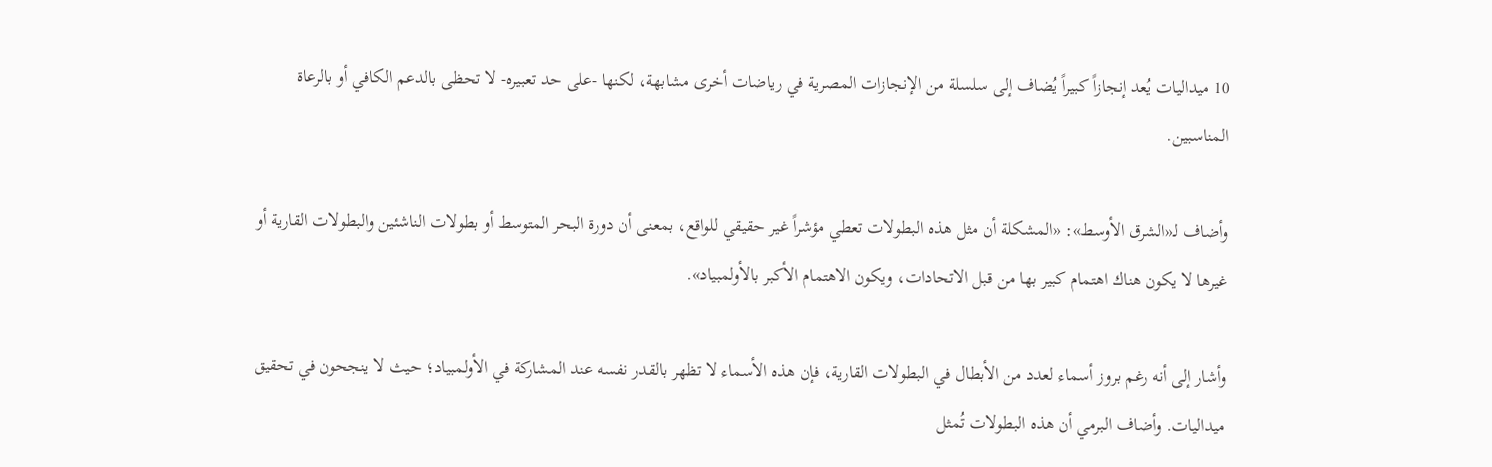10 ميداليات يُعد إنجازاً كبيراً يُضاف إلى سلسلة من الإنجازات المصرية في رياضات أخرى مشابهة، لكنها -على حد تعبيره- لا تحظى بالدعم الكافي أو بالرعاة المناسبين.

وأضاف لـ«الشرق الأوسط»: «المشكلة أن مثل هذه البطولات تعطي مؤشراً غير حقيقي للواقع، بمعنى أن دورة البحر المتوسط أو بطولات الناشئين والبطولات القارية أو غيرها لا يكون هناك اهتمام كبير بها من قبل الاتحادات، ويكون الاهتمام الأكبر بالأولمبياد».

وأشار إلى أنه رغم بروز أسماء لعدد من الأبطال في البطولات القارية، فإن هذه الأسماء لا تظهر بالقدر نفسه عند المشاركة في الأولمبياد؛ حيث لا ينجحون في تحقيق ميداليات. وأضاف البرمي أن هذه البطولات تُمثل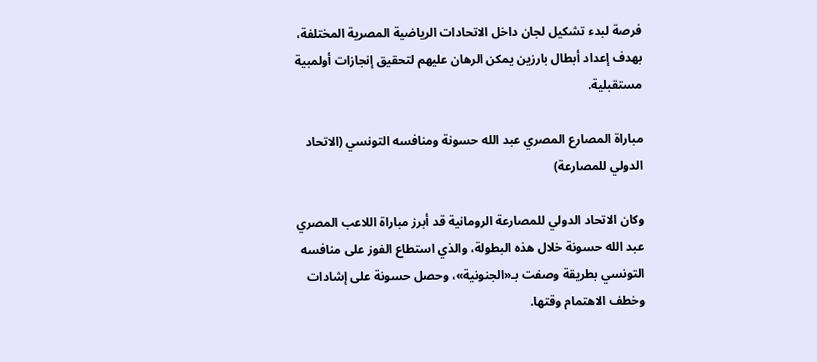فرصة لبدء تشكيل لجان داخل الاتحادات الرياضية المصرية المختلفة، بهدف إعداد أبطال بارزين يمكن الرهان عليهم لتحقيق إنجازات أولمبية مستقبلية.

مباراة المصارع المصري عبد الله حسونة ومنافسه التونسي (الاتحاد الدولي للمصارعة)

وكان الاتحاد الدولي للمصارعة الرومانية قد أبرز مباراة اللاعب المصري عبد الله حسونة خلال هذه البطولة، والذي استطاع الفوز على منافسه التونسي بطريقة وصفت بـ«الجنونية»، وحصل حسونة على إشادات وخطف الاهتمام وقتها.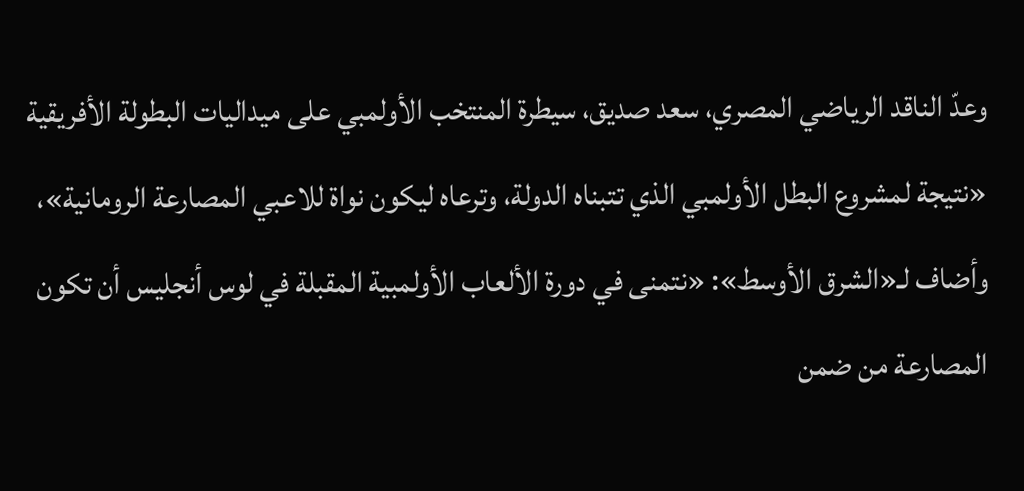وعدّ الناقد الرياضي المصري، سعد صديق، سيطرة المنتخب الأولمبي على ميداليات البطولة الأفريقية «نتيجة لمشروع البطل الأولمبي الذي تتبناه الدولة، وترعاه ليكون نواة للاعبي المصارعة الرومانية»، وأضاف لـ«الشرق الأوسط»: «نتمنى في دورة الألعاب الأولمبية المقبلة في لوس أنجليس أن تكون المصارعة من ضمن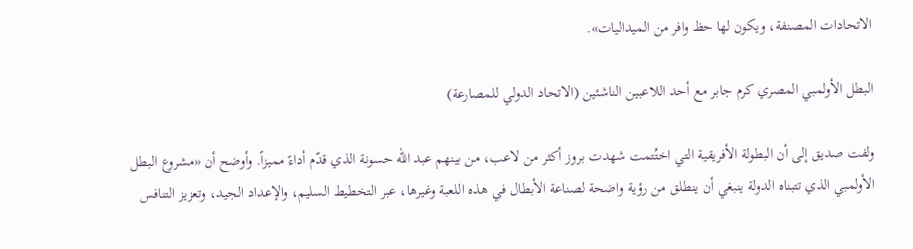الاتحادات المصنفة، ويكون لها حظ وافر من الميداليات».

البطل الأولمبي المصري كرم جابر مع أحد اللاعبين الناشئين (الاتحاد الدولي للمصارعة)

ولفت صديق إلى أن البطولة الأفريقية التي اختُتمت شهدت بروز أكثر من لاعب، من بينهم عبد الله حسونة الذي قدّم أداءً مميزاً. وأوضح أن «مشروع البطل الأولمبي الذي تتبناه الدولة ينبغي أن ينطلق من رؤية واضحة لصناعة الأبطال في هذه اللعبة وغيرها، عبر التخطيط السليم، والإعداد الجيد، وتعزيز التنافس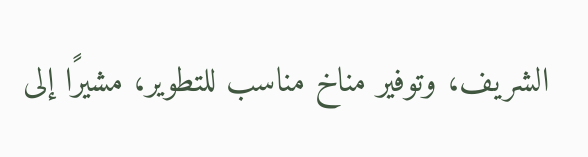الشريف، وتوفير مناخ مناسب للتطوير، مشيرًا إلى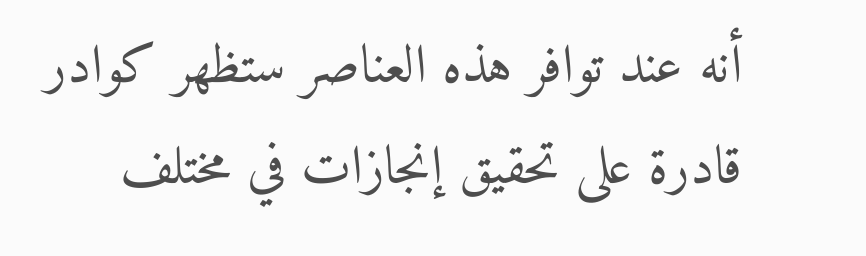أنه عند توافر هذه العناصر ستظهر كوادر قادرة على تحقيق إنجازات في مختلف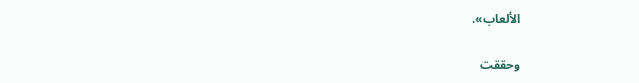الألعاب».

وحققت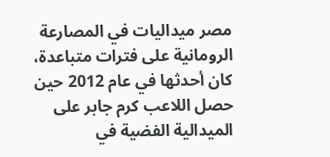مصر ميداليات في المصارعة الرومانية على فترات متباعدة، كان أحدثها في عام 2012 حين حصل اللاعب كرم جابر على الميدالية الفضية في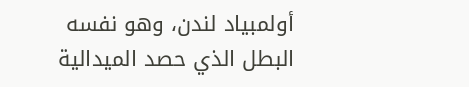أولمبياد لندن، وهو نفسه البطل الذي حصد الميدالية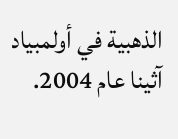الذهبية في أولمبياد آثينا عام 2004.